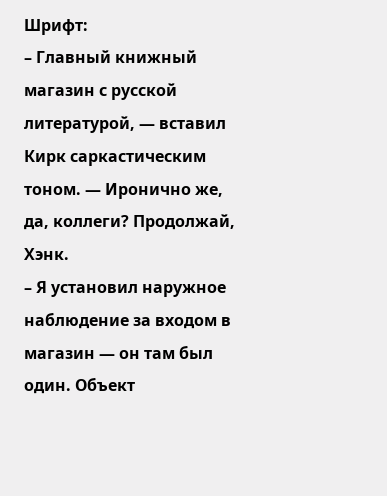Шрифт:
– Главный книжный магазин с русской литературой, — вставил Кирк саркастическим тоном. — Иронично же, да, коллеги? Продолжай, Хэнк.
– Я установил наружное наблюдение за входом в магазин — он там был один. Объект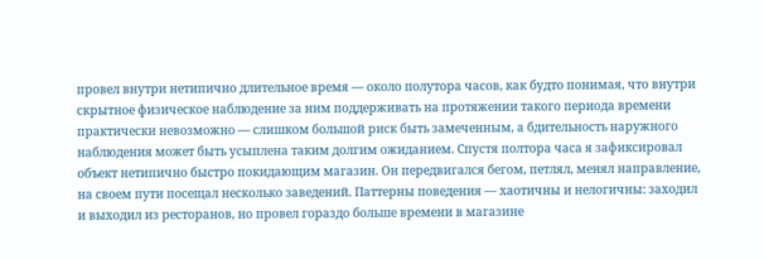провел внутри нетипично длительное время — около полутора часов, как будто понимая, что внутри скрытное физическое наблюдение за ним поддерживать на протяжении такого периода времени практически невозможно — слишком большой риск быть замеченным, а бдительность наружного наблюдения может быть усыплена таким долгим ожиданием. Спустя полтора часа я зафиксировал объект нетипично быстро покидающим магазин. Он передвигался бегом, петлял, менял направление, на своем пути посещал несколько заведений. Паттерны поведения — хаотичны и нелогичны: заходил и выходил из ресторанов, но провел гораздо больше времени в магазине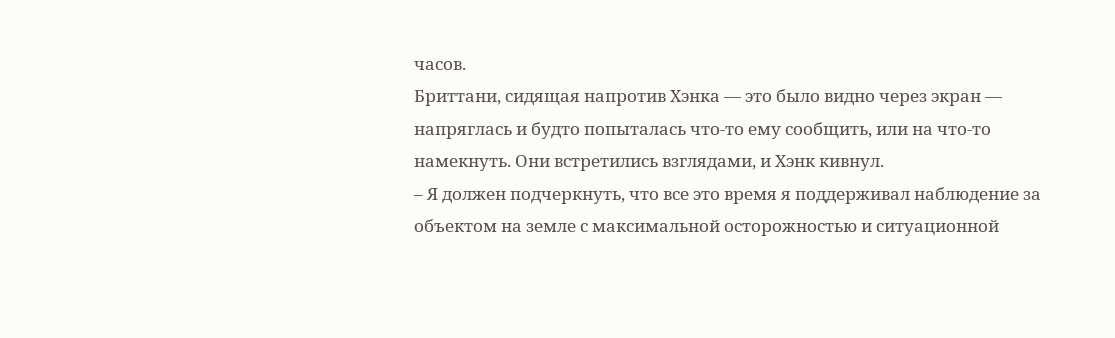часов.
Бриттани, сидящая напротив Хэнка — это было видно через экран — напряглась и будто попыталась что-то ему сообщить, или на что-то намекнуть. Они встретились взглядами, и Хэнк кивнул.
– Я должен подчеркнуть, что все это время я поддерживал наблюдение за объектом на земле с максимальной осторожностью и ситуационной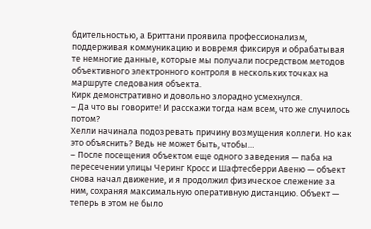бдительностью, а Бриттани проявила профессионализм, поддерживая коммуникацию и вовремя фиксируя и обрабатывая те немногие данные, которые мы получали посредством методов объективного электронного контроля в нескольких точках на маршруте следования объекта.
Кирк демонстративно и довольно злорадно усмехнулся.
– Да что вы говорите! И расскажи тогда нам всем, что же случилось потом?
Хелли начинала подозревать причину возмущения коллеги. Но как это объяснить? Ведь не может быть, чтобы…
– После посещения объектом еще одного заведения — паба на пересечении улицы Черинг Кросс и Шафтесберри Авеню — объект снова начал движение, и я продолжил физическое слежение за ним, сохраняя максимальную оперативную дистанцию. Объект — теперь в этом не было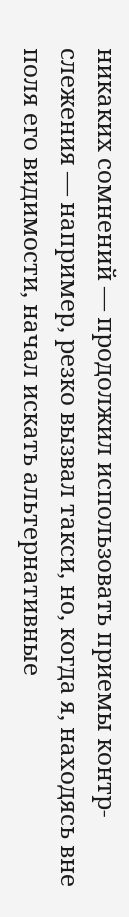никаких сомнений — продолжил использовать приемы контр-слежения — например, резко вызвал такси, но, когда я, находясь вне поля его видимости, начал искать альтернативные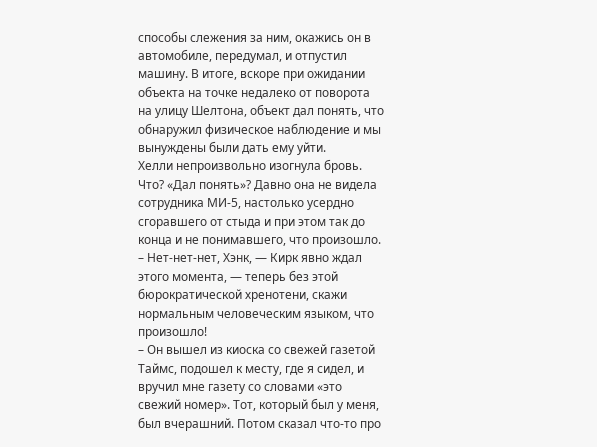способы слежения за ним, окажись он в автомобиле, передумал, и отпустил машину. В итоге, вскоре при ожидании объекта на точке недалеко от поворота на улицу Шелтона, объект дал понять, что обнаружил физическое наблюдение и мы вынуждены были дать ему уйти.
Хелли непроизвольно изогнула бровь. Что? «Дал понять»? Давно она не видела сотрудника МИ-5, настолько усердно сгоравшего от стыда и при этом так до конца и не понимавшего, что произошло.
– Нет-нет-нет, Хэнк, — Кирк явно ждал этого момента, — теперь без этой бюрократической хренотени, скажи нормальным человеческим языком, что произошло!
– Он вышел из киоска со свежей газетой Таймс, подошел к месту, где я сидел, и вручил мне газету со словами «это свежий номер». Тот, который был у меня, был вчерашний. Потом сказал что-то про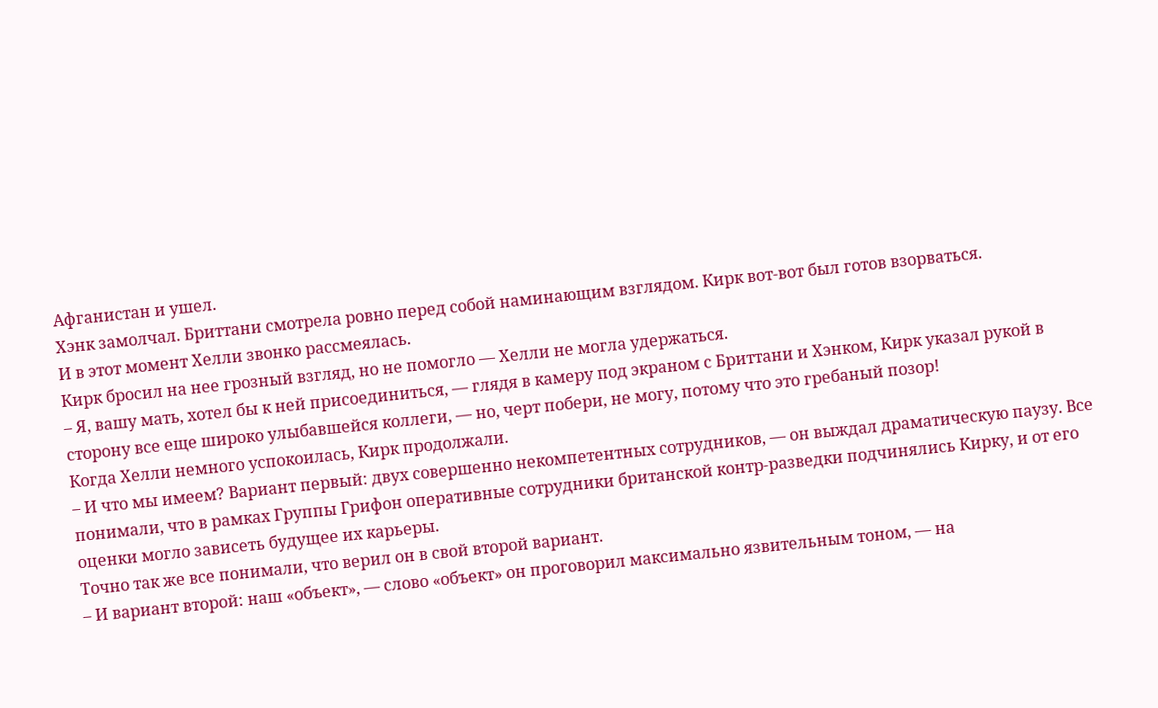Афганистан и ушел.
Хэнк замолчал. Бриттани смотрела ровно перед собой наминающим взглядом. Кирк вот-вот был готов взорваться.
И в этот момент Хелли звонко рассмеялась.
Кирк бросил на нее грозный взгляд, но не помогло — Хелли не могла удержаться.
– Я, вашу мать, хотел бы к ней присоединиться, — глядя в камеру под экраном с Бриттани и Хэнком, Кирк указал рукой в сторону все еще широко улыбавшейся коллеги, — но, черт побери, не могу, потому что это гребаный позор!
Когда Хелли немного успокоилась, Кирк продолжали.
– И что мы имеем? Вариант первый: двух совершенно некомпетентных сотрудников, — он выждал драматическую паузу. Все понимали, что в рамках Группы Грифон оперативные сотрудники британской контр-разведки подчинялись Кирку, и от его оценки могло зависеть будущее их карьеры.
Точно так же все понимали, что верил он в свой второй вариант.
– И вариант второй: наш «объект», — слово «объект» он проговорил максимально язвительным тоном, — на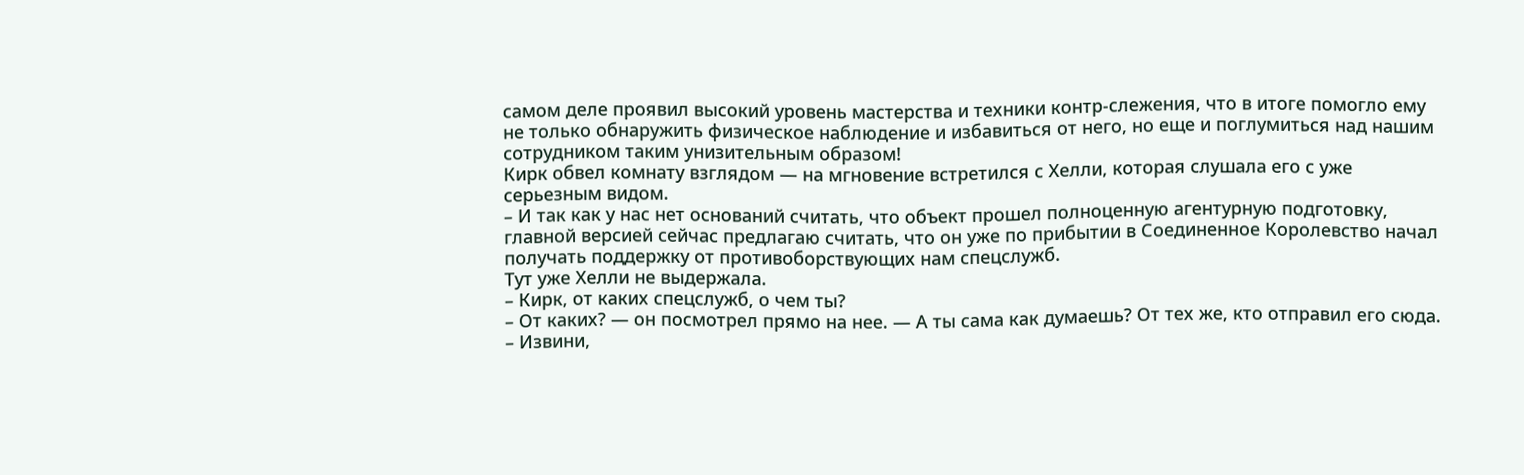самом деле проявил высокий уровень мастерства и техники контр-слежения, что в итоге помогло ему не только обнаружить физическое наблюдение и избавиться от него, но еще и поглумиться над нашим сотрудником таким унизительным образом!
Кирк обвел комнату взглядом — на мгновение встретился с Хелли, которая слушала его с уже серьезным видом.
– И так как у нас нет оснований считать, что объект прошел полноценную агентурную подготовку, главной версией сейчас предлагаю считать, что он уже по прибытии в Соединенное Королевство начал получать поддержку от противоборствующих нам спецслужб.
Тут уже Хелли не выдержала.
– Кирк, от каких спецслужб, о чем ты?
– От каких? — он посмотрел прямо на нее. — А ты сама как думаешь? От тех же, кто отправил его сюда.
– Извини,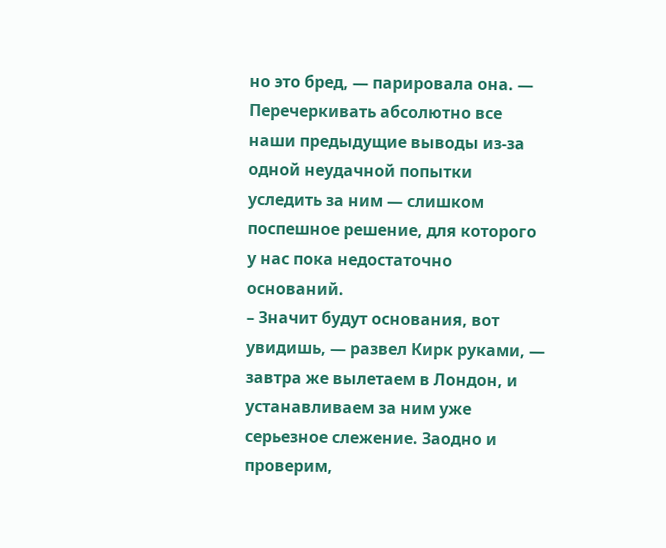но это бред, — парировала она. — Перечеркивать абсолютно все наши предыдущие выводы из-за одной неудачной попытки уследить за ним — слишком поспешное решение, для которого у нас пока недостаточно оснований.
– Значит будут основания, вот увидишь, — развел Кирк руками, — завтра же вылетаем в Лондон, и устанавливаем за ним уже серьезное слежение. Заодно и проверим,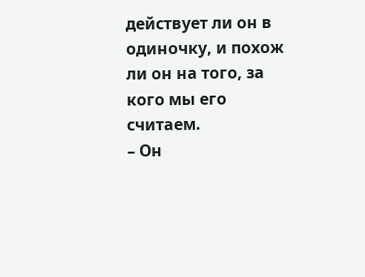действует ли он в одиночку, и похож ли он на того, за кого мы его считаем.
– Он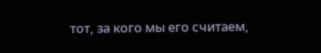тот, за кого мы его считаем,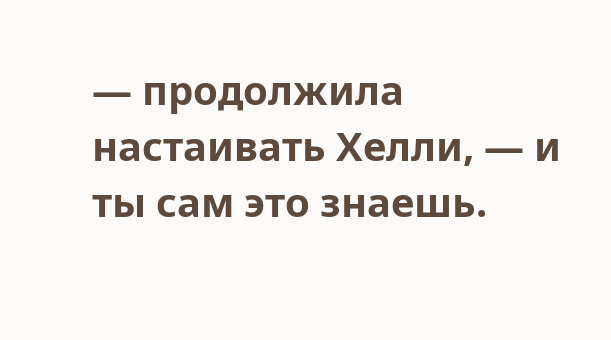— продолжила настаивать Хелли, — и ты сам это знаешь.